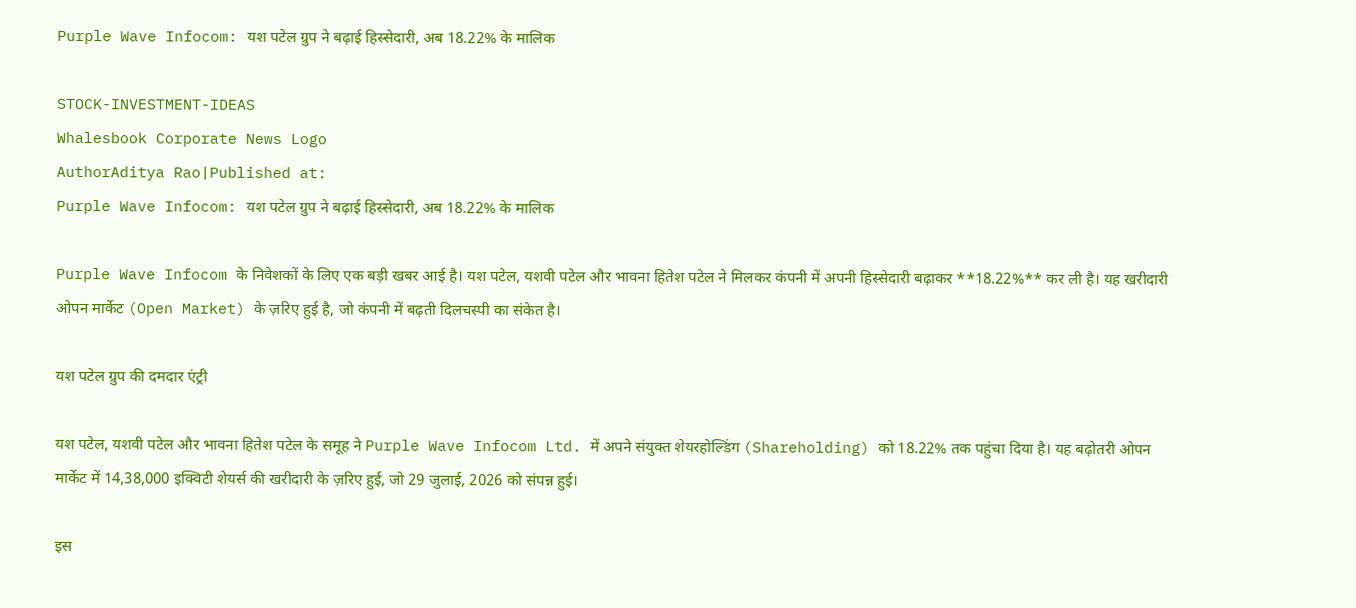Purple Wave Infocom: यश पटेल ग्रुप ने बढ़ाई हिस्सेदारी, अब 18.22% के मालिक

STOCK-INVESTMENT-IDEAS
Whalesbook Corporate News Logo
AuthorAditya Rao|Published at:
Purple Wave Infocom: यश पटेल ग्रुप ने बढ़ाई हिस्सेदारी, अब 18.22% के मालिक

Purple Wave Infocom के निवेशकों के लिए एक बड़ी खबर आई है। यश पटेल, यशवी पटेल और भावना हितेश पटेल ने मिलकर कंपनी में अपनी हिस्सेदारी बढ़ाकर **18.22%** कर ली है। यह खरीदारी ओपन मार्केट (Open Market) के ज़रिए हुई है, जो कंपनी में बढ़ती दिलचस्पी का संकेत है।

यश पटेल ग्रुप की दमदार एंट्री

यश पटेल, यशवी पटेल और भावना हितेश पटेल के समूह ने Purple Wave Infocom Ltd. में अपने संयुक्त शेयरहोल्डिंग (Shareholding) को 18.22% तक पहुंचा दिया है। यह बढ़ोतरी ओपन मार्केट में 14,38,000 इक्विटी शेयर्स की खरीदारी के ज़रिए हुई, जो 29 जुलाई, 2026 को संपन्न हुई।

इस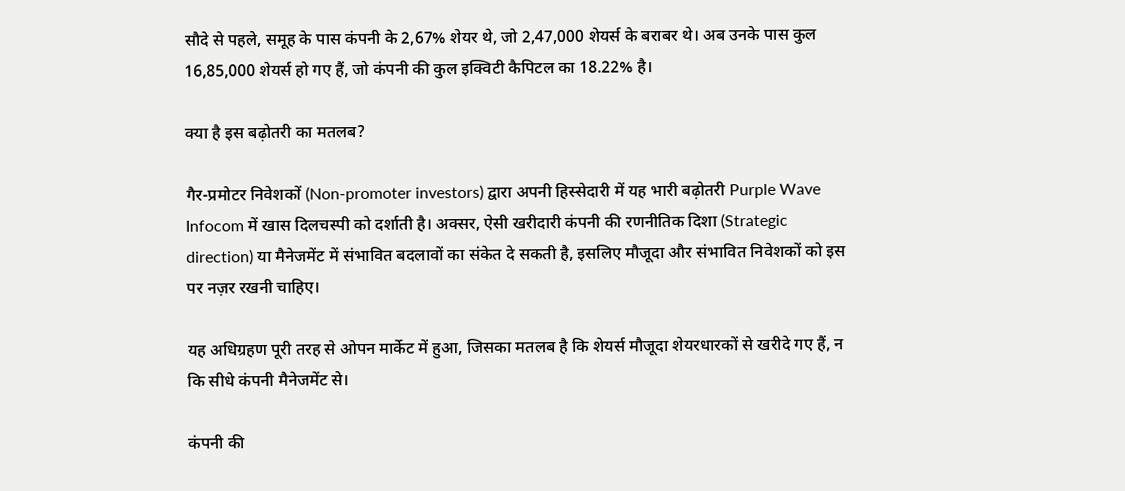सौदे से पहले, समूह के पास कंपनी के 2,67% शेयर थे, जो 2,47,000 शेयर्स के बराबर थे। अब उनके पास कुल 16,85,000 शेयर्स हो गए हैं, जो कंपनी की कुल इक्विटी कैपिटल का 18.22% है।

क्या है इस बढ़ोतरी का मतलब?

गैर-प्रमोटर निवेशकों (Non-promoter investors) द्वारा अपनी हिस्सेदारी में यह भारी बढ़ोतरी Purple Wave Infocom में खास दिलचस्पी को दर्शाती है। अक्सर, ऐसी खरीदारी कंपनी की रणनीतिक दिशा (Strategic direction) या मैनेजमेंट में संभावित बदलावों का संकेत दे सकती है, इसलिए मौजूदा और संभावित निवेशकों को इस पर नज़र रखनी चाहिए।

यह अधिग्रहण पूरी तरह से ओपन मार्केट में हुआ, जिसका मतलब है कि शेयर्स मौजूदा शेयरधारकों से खरीदे गए हैं, न कि सीधे कंपनी मैनेजमेंट से।

कंपनी की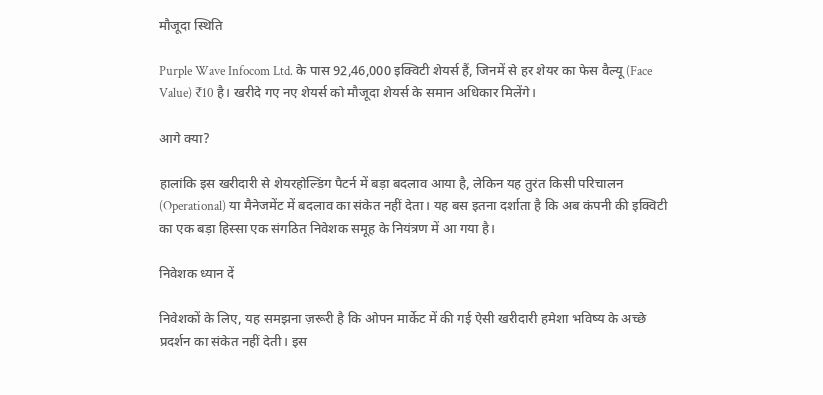मौजूदा स्थिति

Purple Wave Infocom Ltd. के पास 92,46,000 इक्विटी शेयर्स हैं, जिनमें से हर शेयर का फेस वैल्यू (Face Value) ₹10 है। खरीदे गए नए शेयर्स को मौजूदा शेयर्स के समान अधिकार मिलेंगे।

आगे क्या?

हालांकि इस खरीदारी से शेयरहोल्डिंग पैटर्न में बड़ा बदलाव आया है, लेकिन यह तुरंत किसी परिचालन (Operational) या मैनेजमेंट में बदलाव का संकेत नहीं देता। यह बस इतना दर्शाता है कि अब कंपनी की इक्विटी का एक बड़ा हिस्सा एक संगठित निवेशक समूह के नियंत्रण में आ गया है।

निवेशक ध्यान दें

निवेशकों के लिए, यह समझना ज़रूरी है कि ओपन मार्केट में की गई ऐसी खरीदारी हमेशा भविष्य के अच्छे प्रदर्शन का संकेत नहीं देती। इस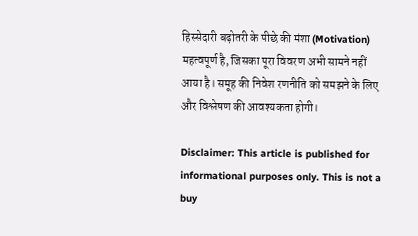हिस्सेदारी बढ़ोतरी के पीछे की मंशा (Motivation) महत्वपूर्ण है, जिसका पूरा विवरण अभी सामने नहीं आया है। समूह की निवेश रणनीति को समझने के लिए और विश्लेषण की आवश्यकता होगी।

Disclaimer: This article is published for informational purposes only. This is not a buy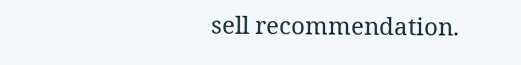sell recommendation.